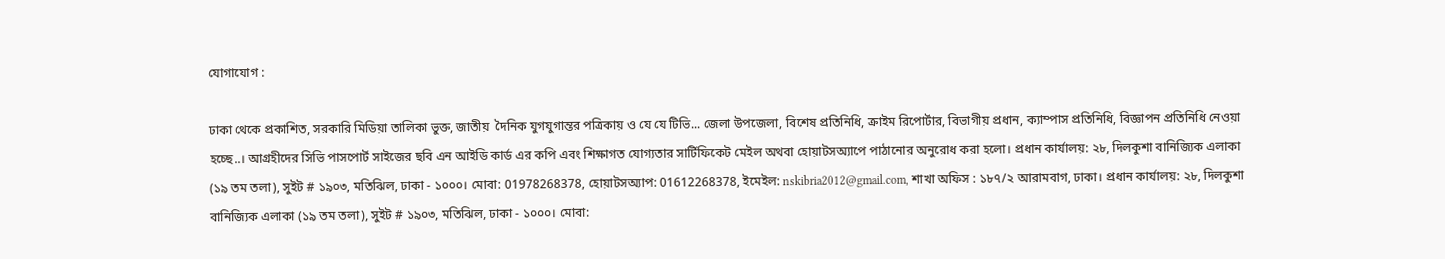যোগাযোগ :

ঢাকা থেকে প্রকাশিত, সরকারি মিডিয়া তালিকা ভুক্ত, জাতীয়  দৈনিক যুগযুগান্তর পত্রিকায় ও যে যে টিভি... জেলা উপজেলা, বিশেষ প্রতিনিধি, ক্রাইম রিপোর্টার, বিভাগীয় প্রধান, ক্যাম্পাস প্রতিনিধি, বিজ্ঞাপন প্রতিনিধি নেওয়া হচ্ছে..। আগ্রহীদের সিভি পাসপোর্ট সাইজের ছবি এন আইডি কার্ড এর কপি এবং শিক্ষাগত যোগ্যতার সার্টিফিকেট মেইল অথবা হোয়াটসঅ্যাপে পাঠানোর অনুরোধ করা হলো। প্রধান কার্যালয়: ২৮, দিলকুশা বানিজ্যিক এলাকা (১৯ তম তলা), সুইট # ১৯০৩, মতিঝিল, ঢাকা - ১০০০। মোবা: 01978268378, হোয়াটসঅ্যাপ: 01612268378, ইমেইল: nskibria2012@gmail.com, শাখা অফিস : ১৮৭/২ আরামবাগ, ঢাকা। প্রধান কার্যালয়: ২৮, দিলকুশা বানিজ্যিক এলাকা (১৯ তম তলা), সুইট # ১৯০৩, মতিঝিল, ঢাকা - ১০০০। মোবা: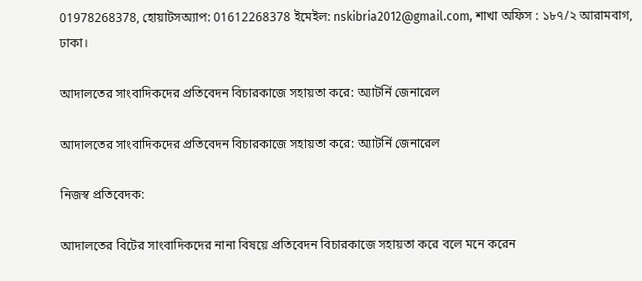01978268378, হোয়াটসঅ্যাপ: 01612268378 ইমেইল: nskibria2012@gmail.com, শাখা অফিস : ১৮৭/২ আরামবাগ, ঢাকা।

আদালতের সাংবাদিকদের প্রতিবেদন বিচারকাজে সহায়তা করে: অ্যাটর্নি জেনারেল

আদালতের সাংবাদিকদের প্রতিবেদন বিচারকাজে সহায়তা করে: অ্যাটর্নি জেনারেল

নিজস্ব প্রতিবেদক:

আদালতের বিটের সাংবাদিকদের নানা বিষয়ে প্রতিবেদন বিচারকাজে সহায়তা করে বলে মনে করেন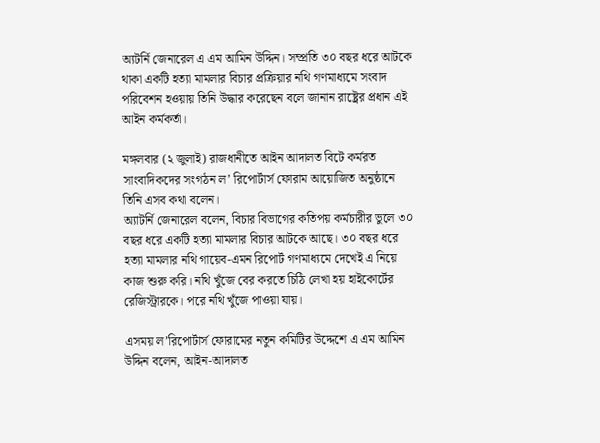অ্যটর্নি জেনারেল এ এম আমিন উদ্দিন। সম্প্রতি ৩০ বছর ধরে আটকে থাকা একটি হত্যা মামলার বিচার প্রক্রিয়ার নথি গণমাধ্যমে সংবাদ পরিবেশন হওয়ায় তিনি উদ্ধার করেছেন বলে জানান রাষ্ট্রের প্রধান এই আইন কর্মকর্তা।

মঙ্গলবার (২ জুলাই) রাজধানীতে আইন আদালত বিটে কর্মরত সাংবাদিকদের সংগঠন ল’ রিপোর্টার্স ফোরাম আয়োজিত অনুষ্ঠানে তিনি এসব কথা বলেন।
অ্যাটর্নি জেনারেল বলেন, বিচার বিভাগের কতিপয় কর্মচারীর ভুলে ৩০ বছর ধরে একটি হত্যা মামলার বিচার আটকে আছে। ৩০ বছর ধরে হত্যা মামলার নথি গায়েব-এমন রিপোর্ট গণমাধ্যমে দেখেই এ নিয়ে কাজ শুরু করি। নথি খুঁজে বের করতে চিঠি লেখা হয় হাইকোর্টের রেজিস্ট্রারকে। পরে নথি খুঁজে পাওয়া যায়।

এসময় ল’রিপোর্টার্স ফোরামের নতুন কমিটির উদ্দেশে এ এম আমিন উদ্দিন বলেন, আইন-আদালত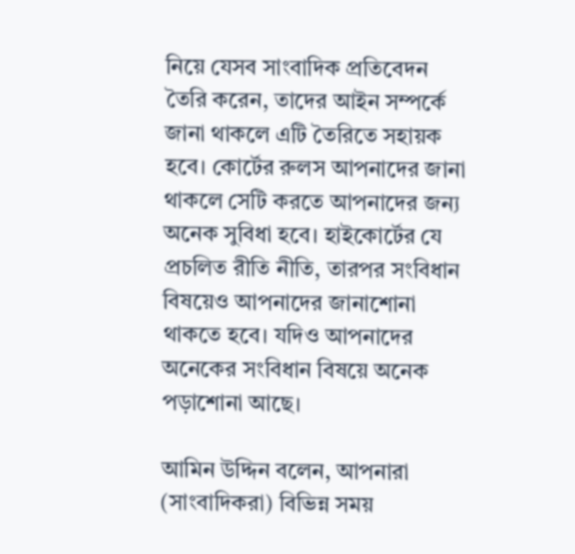নিয়ে যেসব সাংবাদিক প্রতিবেদন তৈরি করেন, তাদের আইন সম্পর্কে জানা থাকলে এটি তৈরিতে সহায়ক হবে। কোর্টের রুলস আপনাদের জানা থাকলে সেটি করতে আপনাদের জন্য অনেক সুবিধা হবে। হাইকোর্টের যে প্রচলিত রীতি নীতি, তারপর সংবিধান বিষয়েও আপনাদের জানাশোনা থাকতে হবে। যদিও আপনাদের অনেকের সংবিধান বিষয়ে অনেক পড়াশোনা আছে।

আমিন উদ্দিন বলেন, আপনারা (সাংবাদিকরা) বিভিন্ন সময়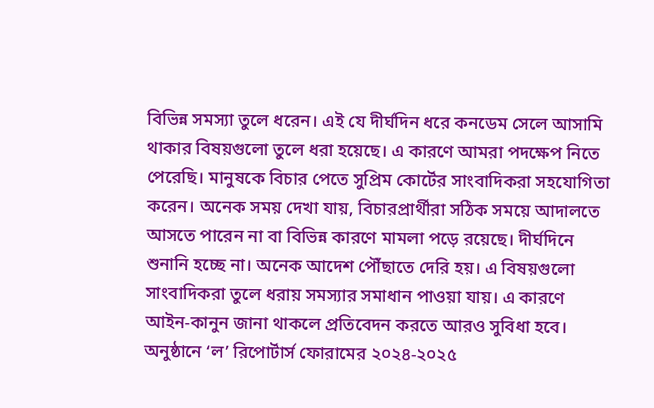বিভিন্ন সমস্যা তুলে ধরেন। এই যে দীর্ঘদিন ধরে কনডেম সেলে আসামি থাকার বিষয়গুলো তুলে ধরা হয়েছে। এ কারণে আমরা পদক্ষেপ নিতে পেরেছি। মানুষকে বিচার পেতে সুপ্রিম কোর্টের সাংবাদিকরা সহযোগিতা করেন। অনেক সময় দেখা যায়, বিচারপ্রার্থীরা সঠিক সময়ে আদালতে আসতে পারেন না বা বিভিন্ন কারণে মামলা পড়ে রয়েছে। দীর্ঘদিনে শুনানি হচ্ছে না। অনেক আদেশ পৌঁছাতে দেরি হয়। এ বিষয়গুলো সাংবাদিকরা তুলে ধরায় সমস্যার সমাধান পাওয়া যায়। এ কারণে আইন-কানুন জানা থাকলে প্রতিবেদন করতে আরও সুবিধা হবে।
অনুষ্ঠানে ‘ল’ রিপোর্টার্স ফোরামের ২০২৪-২০২৫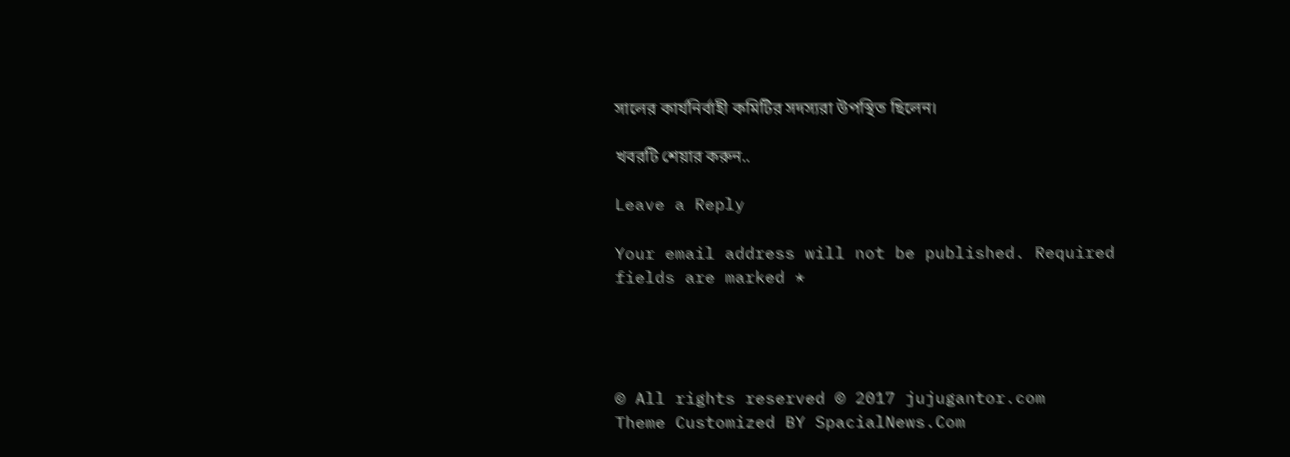সালের কার্যনির্বাহী কমিটির সদস্যরা উপস্থিত ছিলেন।

খবরটি শেয়ার করুন..

Leave a Reply

Your email address will not be published. Required fields are marked *




© All rights reserved © 2017 jujugantor.com
Theme Customized BY SpacialNews.Com